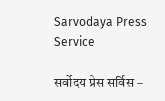Sarvodaya Press Service

सर्वोदय प्रेस सर्विस –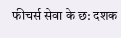फीचर्स सेवा के छ: दशक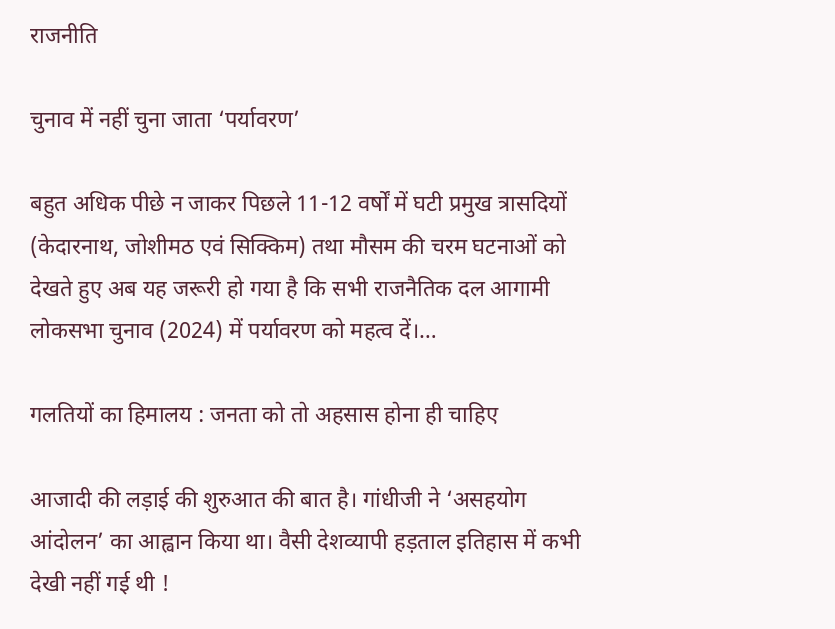राजनीति

चुनाव में नहीं चुना जाता ‘पर्यावरण’

बहुत अधिक पीछे न जाकर पिछले 11-12 वर्षों में घटी प्रमुख त्रासदियों (केदारनाथ, जोशीमठ एवं सिक्किम) त‍था मौसम की चरम घटनाओं को देखते हुए अब यह जरूरी हो गया है कि सभी राजनैतिक दल आगामी लोकसभा चुनाव (2024) में पर्यावरण को महत्व दें।…

गलतियों का हिमालय : जनता को तो अहसास होना ही चाहिए

आजादी की लड़ाई की शुरुआत की बात है। गांधीजी ने ‘असहयोग आंदोलन’ का आह्वान किया था। वैसी देशव्यापी हड़ताल इतिहास में कभी देखी नहीं गई थी !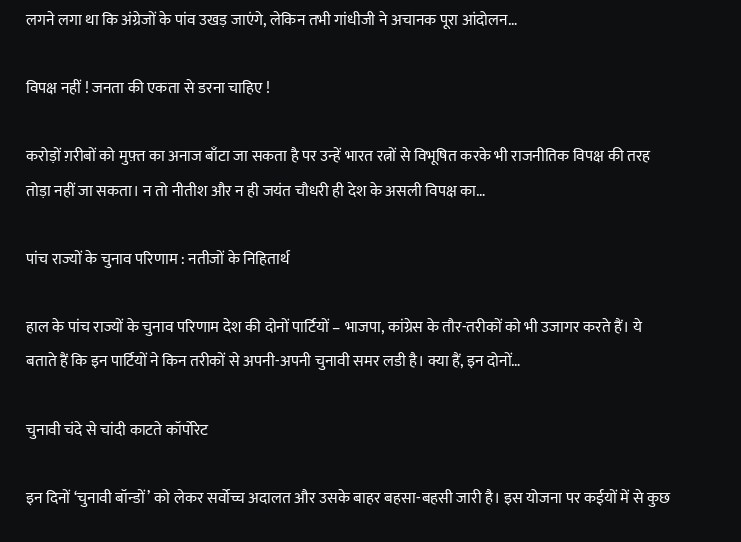लगने लगा था कि अंग्रेजों के पांव उखड़ जाएंगे, लेकिन तभी गांधीजी ने अचानक पूरा आंदोलन…

विपक्ष नहीं ! जनता की एकता से डरना चाहिए !

करोड़ों ग़रीबों को मुफ़्त का अनाज बाँटा जा सकता है पर उन्हें भारत रत्नों से विभूषित करके भी राजनीतिक विपक्ष की तरह तोड़ा नहीं जा सकता। न तो नीतीश और न ही जयंत चौधरी ही देश के असली विपक्ष का…

पांच राज्यों के चुनाव परिणाम : नतीजों के निहितार्थ

हाल के पांच राज्यों के चुनाव परिणाम देश की दोनों पार्टियों – भाजपा, कांग्रेस के तौर-तरीकों को भी उजागर करते हैं। ये बताते हैं कि इन पार्टियों ने किन तरीकों से अपनी-अपनी चुनावी समर लडी है। क्या हैं, इन दोनों…

चुनावी चंदे से चांदी काटते कॉर्पोरेट

इन दिनों ‘चुनावी बॉन्डों’ को लेकर सर्वोच्च अदालत और उसके बाहर बहसा-बहसी जारी है। इस योजना पर कईयों में से कुछ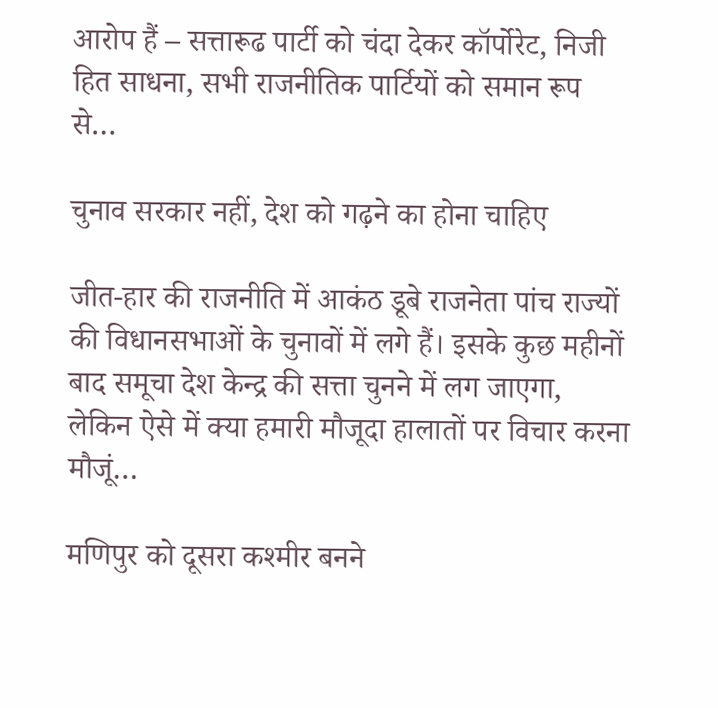आरोप हैं – सत्तारूढ पार्टी को चंदा देकर कॉर्पोरेट, निजी हित साधना, सभी राजनीतिक पार्टियों को समान रूप से…

चुनाव सरकार नहीं, देश को गढ़ने का होना चाहिए

जीत-हार की राजनीति में आकंठ डूबे राजनेता पांच राज्यों की विधानसभाओं के चुनावों में लगे हैं। इसके कुछ महीनों बाद समूचा देश केन्द्र की सत्ता चुनने में लग जाएगा, लेकिन ऐसे में क्या हमारी मौजूदा हालातों पर विचार करना मौजूं…

मणिपुर को दूसरा कश्मीर बनने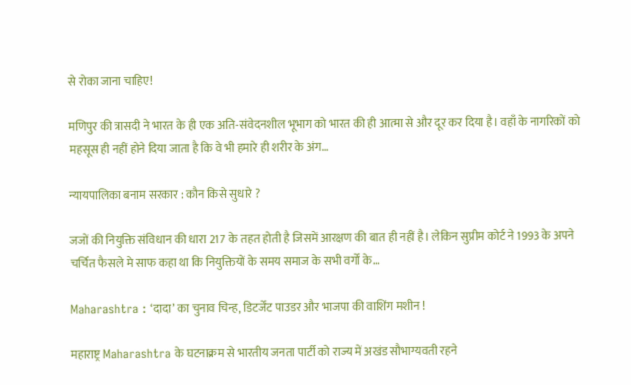से रोका जाना चाहिए!

मणिपुर की त्रासदी ने भारत के ही एक अति-संवेदनशील भूभाग को भारत की ही आत्मा से और दूर कर दिया है। वहाँ के नागरिकों को महसूस ही नहीं होने दिया जाता है कि वे भी हमारे ही शरीर के अंग…

न्यायपालिका बनाम सरकार : कौन किसे सुधारे ?

जजों की नियुक्ति संविधान की धारा 217 के तहत होती है जिसमें आरक्षण की बात ही नहीं है। लेकिन सुप्रीम कोर्ट ने 1993 के अपने चर्चित फैसले मे साफ कहा था कि नियुक्तियों के समय समाज के सभी वर्गों के…

Maharashtra : ‘दादा’ का चुनाव चिन्ह, डिटर्जेंट पाउडर और भाजपा की वाशिंग मशीन !

महाराष्ट्र Maharashtra के घटनाक्रम से भारतीय जनता पार्टी को राज्य में अखंड सौभाग्यवती रहने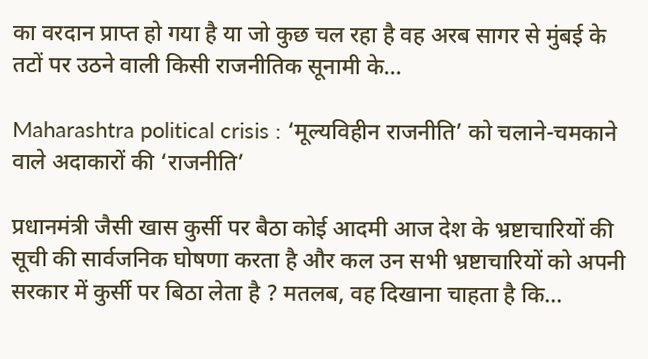का वरदान प्राप्त हो गया है या जो कुछ चल रहा है वह अरब सागर से मुंबई के तटों पर उठने वाली किसी राजनीतिक सूनामी के…

Maharashtra political crisis : ‘मूल्यविहीन राजनीति’ को चलाने-चमकाने वाले अदाकारों की ‘राजनीति’

प्रधानमंत्री जैसी खास कुर्सी पर बैठा कोई आदमी आज देश के भ्रष्टाचारियों की सूची की सार्वजनिक घोषणा करता है और कल उन सभी भ्रष्टाचारियों को अपनी सरकार में कुर्सी पर बिठा लेता है ? मतलब, वह दिखाना चाहता है कि…